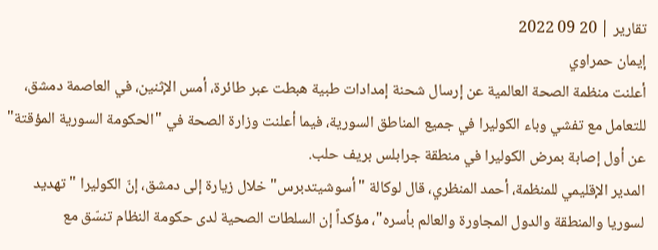تقارير | 20 09 2022
إيمان حمراوي
أعلنت منظمة الصحة العالمية عن إرسال شحنة إمدادات طبية هبطت عبر طائرة، أمس الإثنين، في العاصمة دمشق، للتعامل مع تفشي وباء الكوليرا في جميع المناطق السورية، فيما أعلنت وزارة الصحة في "الحكومة السورية المؤقتة" عن أول إصابة بمرض الكوليرا في منطقة جرابلس بريف حلب.
المدير الإقليمي للمنظمة، أحمد المنظري، قال لوكالة "أسوشيتدبرس" خلال زيارة إلى دمشق، إنّ الكوليرا "تهديد لسوريا والمنطقة والدول المجاورة والعالم بأسره"، مؤكداً إن السلطات الصحية لدى حكومة النظام تنسّق مع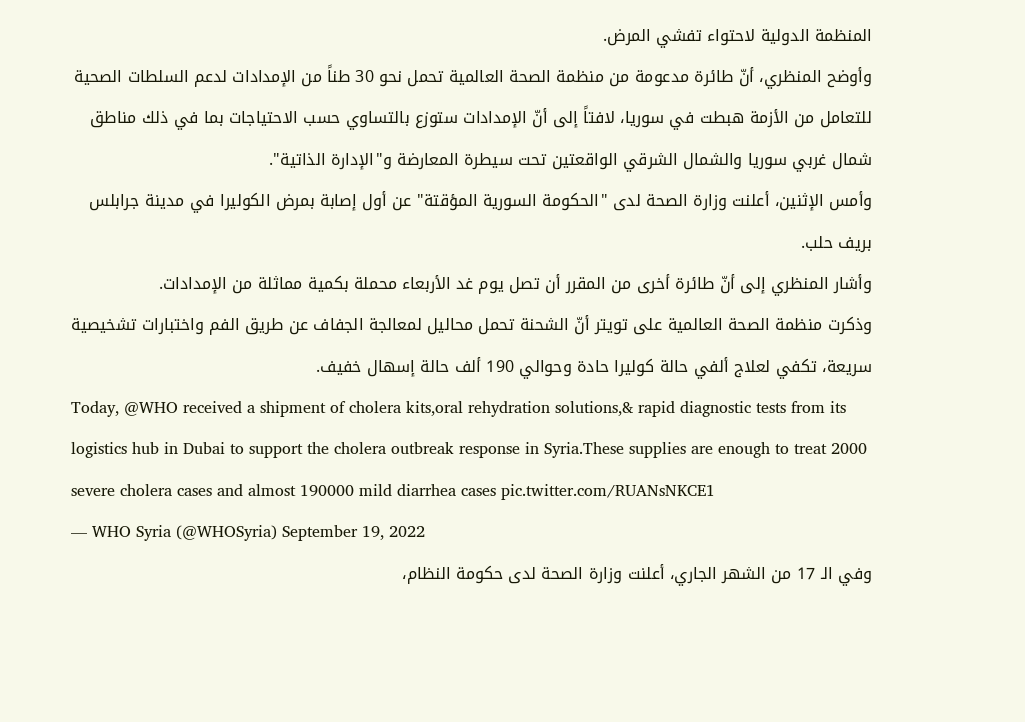المنظمة الدولية لاحتواء تفشي المرض.
وأوضح المنظري، أنّ طائرة مدعومة من منظمة الصحة العالمية تحمل نحو 30 طناً من الإمدادات لدعم السلطات الصحية للتعامل من الأزمة هبطت في سوريا، لافتاً إلى أنّ الإمدادات ستوزع بالتساوي حسب الاحتياجات بما في ذلك مناطق شمال غربي سوريا والشمال الشرقي الواقعتين تحت سيطرة المعارضة و"الإدارة الذاتية".
وأمس الإثنين، أعلنت وزارة الصحة لدى "الحكومة السورية المؤقتة" عن أول إصابة بمرض الكوليرا في مدينة جرابلس بريف حلب.
وأشار المنظري إلى أنّ طائرة أخرى من المقرر أن تصل يوم غد الأربعاء محملة بكمية مماثلة من الإمدادات.
وذكرت منظمة الصحة العالمية على تويتر أنّ الشحنة تحمل محاليل لمعالجة الجفاف عن طريق الفم واختبارات تشخيصية سريعة، تكفي لعلاج ألفي حالة كوليرا حادة وحوالي 190 ألف حالة إسهال خفيف.
Today, @WHO received a shipment of cholera kits,oral rehydration solutions,& rapid diagnostic tests from its logistics hub in Dubai to support the cholera outbreak response in Syria.These supplies are enough to treat 2000 severe cholera cases and almost 190000 mild diarrhea cases pic.twitter.com/RUANsNKCE1
— WHO Syria (@WHOSyria) September 19, 2022
وفي الـ 17 من الشهر الجاري، أعلنت وزارة الصحة لدى حكومة النظام،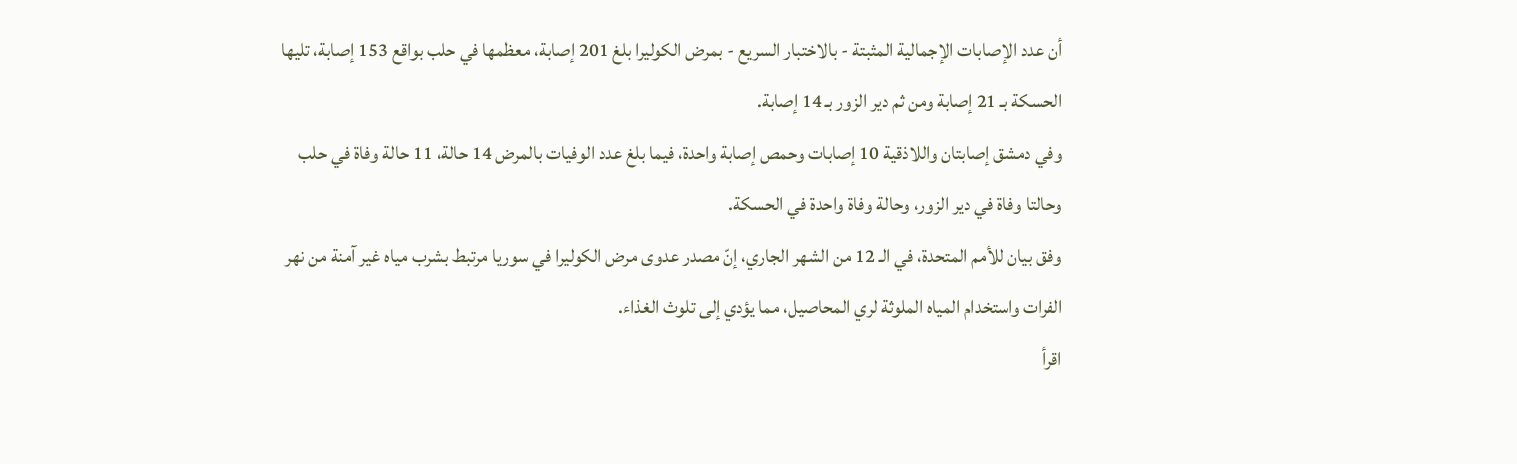أن عدد الإصابات الإجمالية المثبتة - بالاختبار السريع - بمرض الكوليرا بلغ 201 إصابة، معظمها في حلب بواقع 153 إصابة، تليها الحسكة بـ 21 إصابة ومن ثم دير الزور بـ 14 إصابة.
وفي دمشق إصابتان واللاذقية 10 إصابات وحمص إصابة واحدة، فيما بلغ عدد الوفيات بالمرض 14 حالة، 11 حالة وفاة في حلب وحالتا وفاة في دير الزور، وحالة وفاة واحدة في الحسكة.
وفق بيان للأمم المتحدة، في الـ 12 من الشهر الجاري، إنّ مصدر عدوى مرض الكوليرا في سوريا مرتبط بشرب مياه غير آمنة من نهر الفرات واستخدام المياه الملوثة لري المحاصيل، مما يؤدي إلى تلوث الغذاء.
اقرأ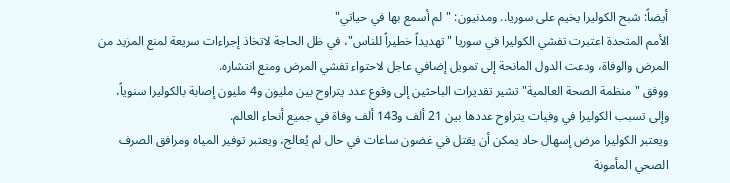أيضاً: شبح الكوليرا يخيم على سوريا.. ومدنيون: "لم أسمع بها في حياتي"
الأمم المتحدة اعتبرت تفشي الكوليرا في سوريا "تهديداً خطيراً للناس"، في ظل الحاجة لاتخاذ إجراءات سريعة لمنع المزيد من المرض والوفاة، ودعت الدول المانحة إلى تمويل إضافي عاجل لاحتواء تفشي المرض ومنع انتشاره.
ووفق "منظمة الصحة العالمية" تشير تقديرات الباحثين إلى وقوع عدد يتراوح بين مليون و4 مليون إصابة بالكوليرا سنوياً، وإلى تسبب الكوليرا في وفيات يتراوح عددها بين 21 ألف و143 ألف وفاة في جميع أنحاء العالم.
ويعتبر الكوليرا مرض إسهال حاد يمكن أن يقتل في غضون ساعات في حال لم يُعالج، ويعتبر توفير المياه ومرافق الصرف الصحي المأمونة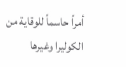أمراً حاسماً للوقاية من الكوليرا وغيرها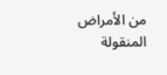من الأمراض المنقولة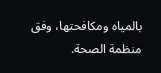بالمياه ومكافحتها، وفق منظمة الصحة.